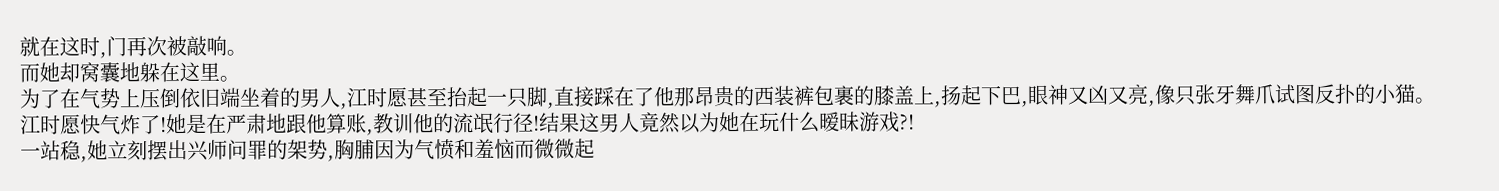就在这时,门再次被敲响。
而她却窝囊地躲在这里。
为了在气势上压倒依旧端坐着的男人,江时愿甚至抬起一只脚,直接踩在了他那昂贵的西装裤包裹的膝盖上,扬起下巴,眼神又凶又亮,像只张牙舞爪试图反扑的小猫。
江时愿快气炸了!她是在严肃地跟他算账,教训他的流氓行径!结果这男人竟然以为她在玩什么暧昧游戏?!
一站稳,她立刻摆出兴师问罪的架势,胸脯因为气愤和羞恼而微微起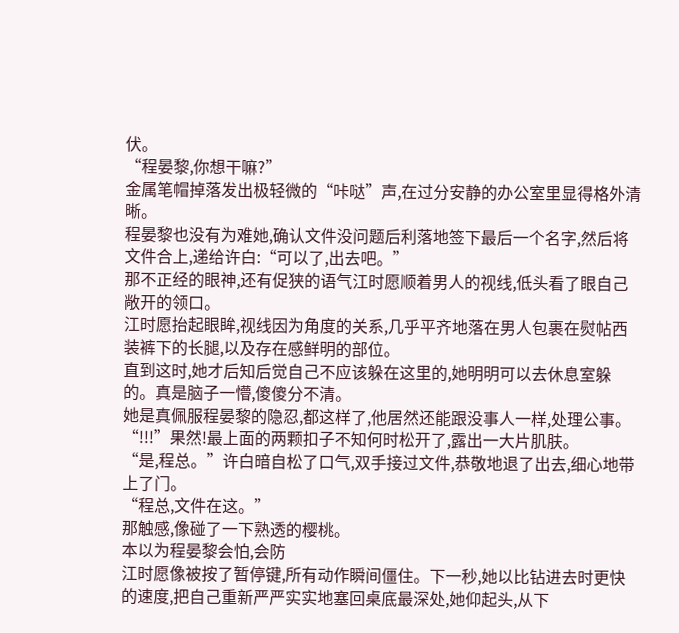伏。
“程晏黎,你想干嘛?”
金属笔帽掉落发出极轻微的“咔哒”声,在过分安静的办公室里显得格外清晰。
程晏黎也没有为难她,确认文件没问题后利落地签下最后一个名字,然后将文件合上,递给许白:“可以了,出去吧。”
那不正经的眼神,还有促狭的语气江时愿顺着男人的视线,低头看了眼自己敞开的领口。
江时愿抬起眼眸,视线因为角度的关系,几乎平齐地落在男人包裹在熨帖西装裤下的长腿,以及存在感鲜明的部位。
直到这时,她才后知后觉自己不应该躲在这里的,她明明可以去休息室躲的。真是脑子一懵,傻傻分不清。
她是真佩服程晏黎的隐忍,都这样了,他居然还能跟没事人一样,处理公事。
“!!!”果然!最上面的两颗扣子不知何时松开了,露出一大片肌肤。
“是,程总。”许白暗自松了口气,双手接过文件,恭敬地退了出去,细心地带上了门。
“程总,文件在这。”
那触感,像碰了一下熟透的樱桃。
本以为程晏黎会怕,会防
江时愿像被按了暂停键,所有动作瞬间僵住。下一秒,她以比钻进去时更快的速度,把自己重新严严实实地塞回桌底最深处,她仰起头,从下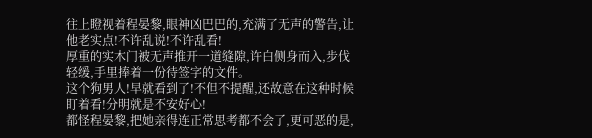往上瞪视着程晏黎,眼神凶巴巴的,充满了无声的警告,让他老实点!不许乱说!不许乱看!
厚重的实木门被无声推开一道缝隙,许白侧身而入,步伐轻缓,手里捧着一份待签字的文件。
这个狗男人!早就看到了!不但不提醒,还故意在这种时候盯着看!分明就是不安好心!
都怪程晏黎,把她亲得连正常思考都不会了,更可恶的是,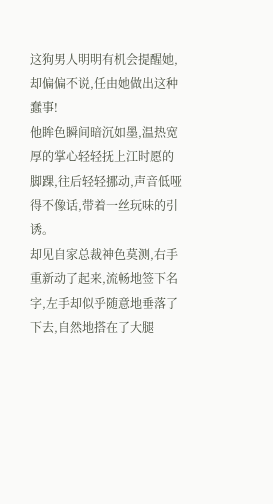这狗男人明明有机会提醒她,却偏偏不说,任由她做出这种蠢事!
他眸色瞬间暗沉如墨,温热宽厚的掌心轻轻抚上江时愿的脚踝,往后轻轻挪动,声音低哑得不像话,带着一丝玩味的引诱。
却见自家总裁神色莫测,右手重新动了起来,流畅地签下名字,左手却似乎随意地垂落了下去,自然地搭在了大腿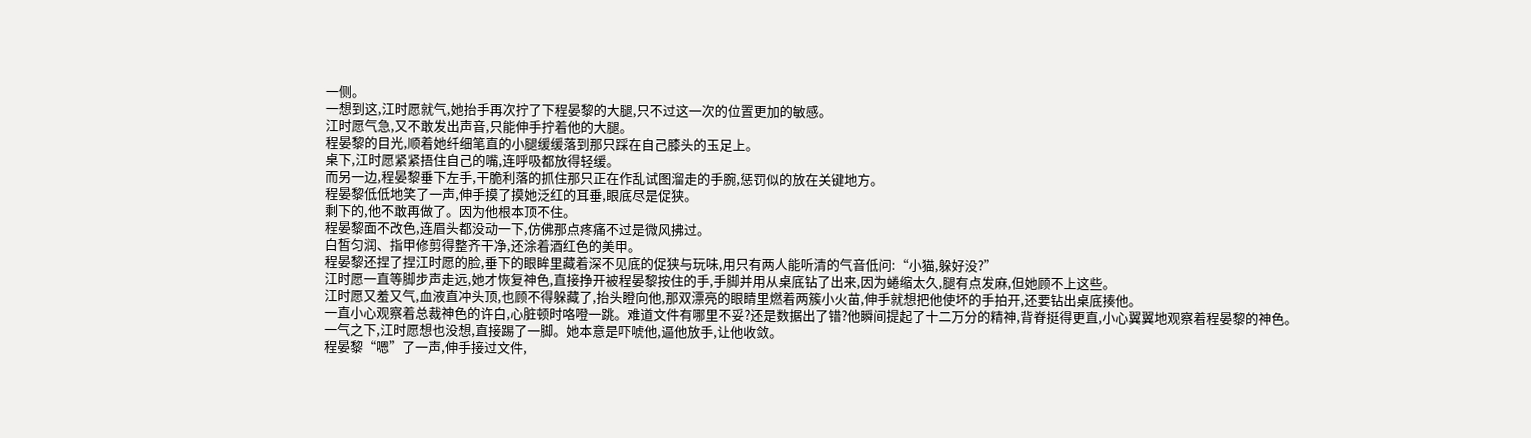一侧。
一想到这,江时愿就气,她抬手再次拧了下程晏黎的大腿,只不过这一次的位置更加的敏感。
江时愿气急,又不敢发出声音,只能伸手拧着他的大腿。
程晏黎的目光,顺着她纤细笔直的小腿缓缓落到那只踩在自己膝头的玉足上。
桌下,江时愿紧紧捂住自己的嘴,连呼吸都放得轻缓。
而另一边,程晏黎垂下左手,干脆利落的抓住那只正在作乱试图溜走的手腕,惩罚似的放在关键地方。
程晏黎低低地笑了一声,伸手摸了摸她泛红的耳垂,眼底尽是促狭。
剩下的,他不敢再做了。因为他根本顶不住。
程晏黎面不改色,连眉头都没动一下,仿佛那点疼痛不过是微风拂过。
白皙匀润、指甲修剪得整齐干净,还涂着酒红色的美甲。
程晏黎还捏了捏江时愿的脸,垂下的眼眸里藏着深不见底的促狭与玩味,用只有两人能听清的气音低问:“小猫,躲好没?”
江时愿一直等脚步声走远,她才恢复神色,直接挣开被程晏黎按住的手,手脚并用从桌底钻了出来,因为蜷缩太久,腿有点发麻,但她顾不上这些。
江时愿又羞又气,血液直冲头顶,也顾不得躲藏了,抬头瞪向他,那双漂亮的眼睛里燃着两簇小火苗,伸手就想把他使坏的手拍开,还要钻出桌底揍他。
一直小心观察着总裁神色的许白,心脏顿时咯噔一跳。难道文件有哪里不妥?还是数据出了错?他瞬间提起了十二万分的精神,背脊挺得更直,小心翼翼地观察着程晏黎的神色。
一气之下,江时愿想也没想,直接踢了一脚。她本意是吓唬他,逼他放手,让他收敛。
程晏黎“嗯”了一声,伸手接过文件,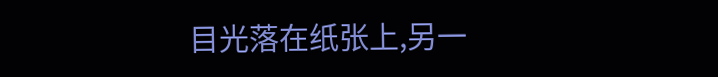目光落在纸张上,另一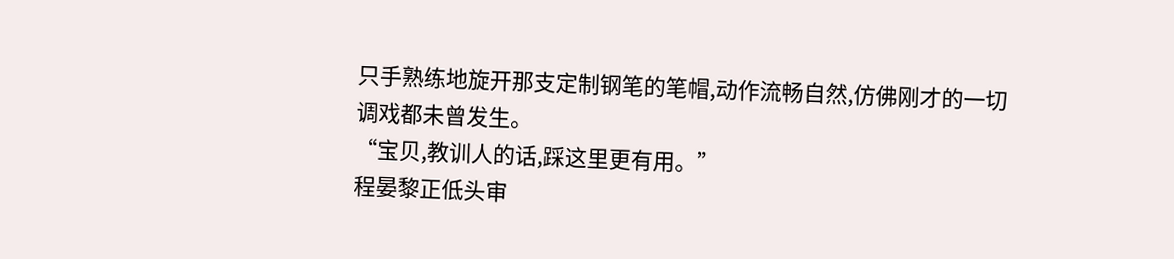只手熟练地旋开那支定制钢笔的笔帽,动作流畅自然,仿佛刚才的一切调戏都未曾发生。
“宝贝,教训人的话,踩这里更有用。”
程晏黎正低头审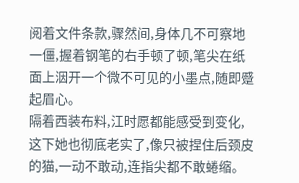阅着文件条款,骤然间,身体几不可察地一僵,握着钢笔的右手顿了顿,笔尖在纸面上洇开一个微不可见的小墨点,随即蹙起眉心。
隔着西装布料,江时愿都能感受到变化,这下她也彻底老实了,像只被捏住后颈皮的猫,一动不敢动,连指尖都不敢蜷缩。